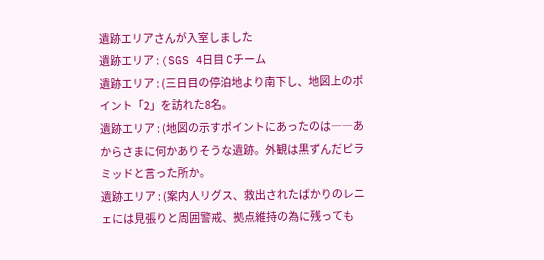遺跡エリアさんが入室しました
遺跡エリア : (SGS 4日目 Cチーム
遺跡エリア : (三日目の停泊地より南下し、地図上のポイント「2」を訪れた8名。
遺跡エリア : (地図の示すポイントにあったのは――あからさまに何かありそうな遺跡。外観は黒ずんだピラミッドと言った所か。
遺跡エリア : (案内人リグス、救出されたばかりのレニェには見張りと周囲警戒、拠点維持の為に残っても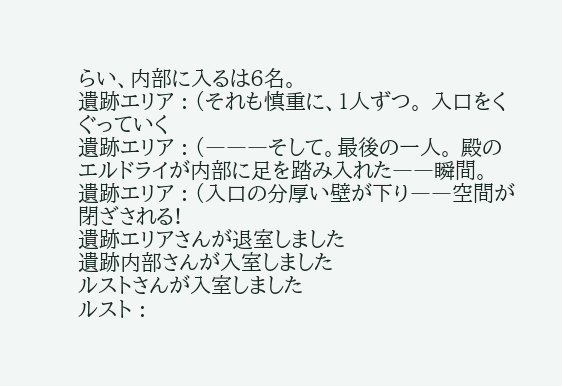らい、内部に入るは6名。
遺跡エリア : (それも慎重に、1人ずつ。 入口をくぐっていく
遺跡エリア : (―――そして。最後の一人。 殿のエルドライが内部に足を踏み入れた――瞬間。
遺跡エリア : (入口の分厚い壁が下り――空間が閉ざされる!
遺跡エリアさんが退室しました
遺跡内部さんが入室しました
ルストさんが入室しました
ルスト :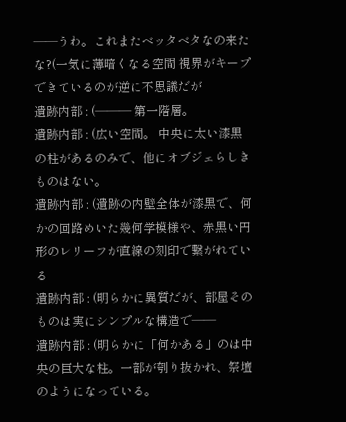――うわ。これまたベッタベタなの来たな?(一気に薄暗くなる空間 視界がキープできているのが逆に不思議だが
遺跡内部 : (――― 第一階層。
遺跡内部 : (広い空間。 中央に太い漆黒の柱があるのみで、他にオブジェらしきものはない。
遺跡内部 : (遺跡の内壁全体が漆黒で、何かの回路めいた幾何学模様や、赤黒い円形のレリーフが直線の刻印で繋がれている
遺跡内部 : (明らかに異質だが、部屋そのものは実にシンプルな構造で――
遺跡内部 : (明らかに「何かある」のは中央の巨大な柱。一部が刳り抜かれ、祭壇のようになっている。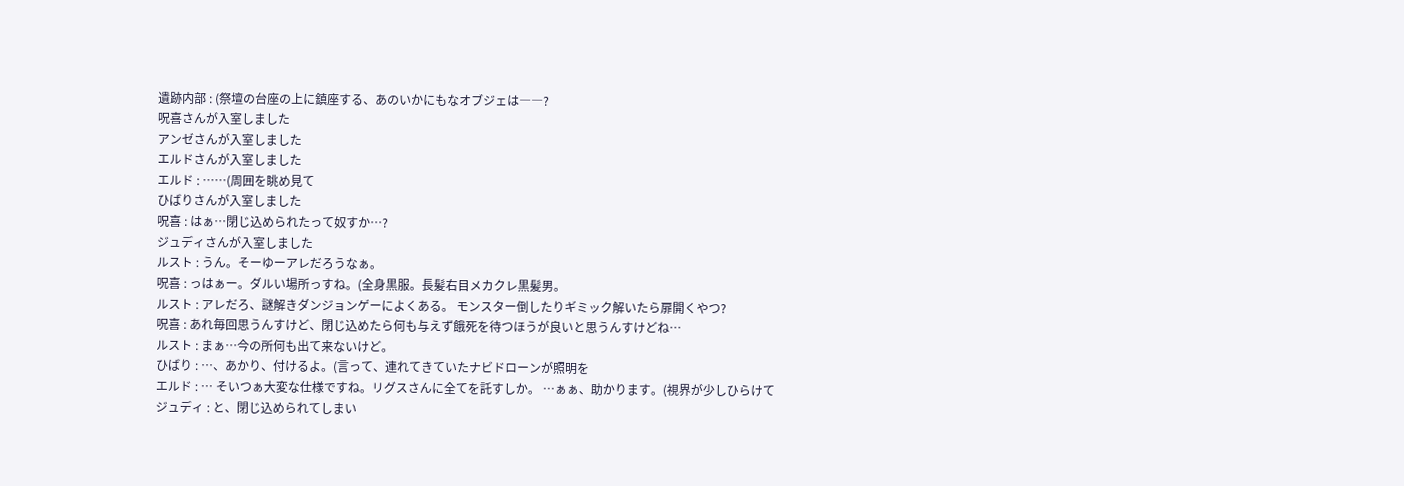遺跡内部 : (祭壇の台座の上に鎮座する、あのいかにもなオブジェは――?
呪喜さんが入室しました
アンゼさんが入室しました
エルドさんが入室しました
エルド : ……(周囲を眺め見て
ひばりさんが入室しました
呪喜 : はぁ…閉じ込められたって奴すか…?
ジュディさんが入室しました
ルスト : うん。そーゆーアレだろうなぁ。
呪喜 : っはぁー。ダルい場所っすね。(全身黒服。長髪右目メカクレ黒髪男。
ルスト : アレだろ、謎解きダンジョンゲーによくある。 モンスター倒したりギミック解いたら扉開くやつ?
呪喜 : あれ毎回思うんすけど、閉じ込めたら何も与えず餓死を待つほうが良いと思うんすけどね…
ルスト : まぁ…今の所何も出て来ないけど。
ひばり : …、あかり、付けるよ。(言って、連れてきていたナビドローンが照明を
エルド : … そいつぁ大変な仕様ですね。リグスさんに全てを託すしか。 …ぁぁ、助かります。(視界が少しひらけて
ジュディ : と、閉じ込められてしまい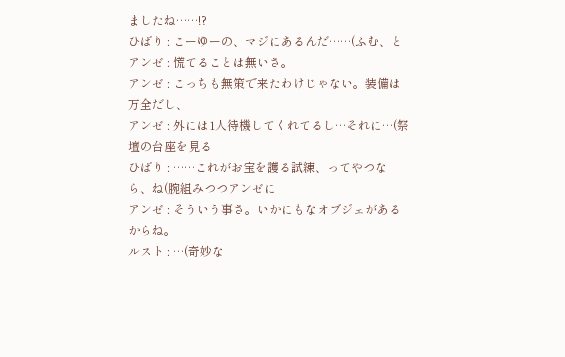ましたね……!?
ひばり : こーゆーの、マジにあるんだ……(ふむ、と
アンゼ : 慌てることは無いさ。
アンゼ : こっちも無策で来たわけじゃない。装備は万全だし、
アンゼ : 外には1人待機してくれてるし…それに…(祭壇の台座を見る
ひばり : ……これがお宝を護る試練、ってやつなら、ね(腕組みつつアンゼに
アンゼ : そういう事さ。いかにもなオブジェがあるからね。
ルスト : …(奇妙な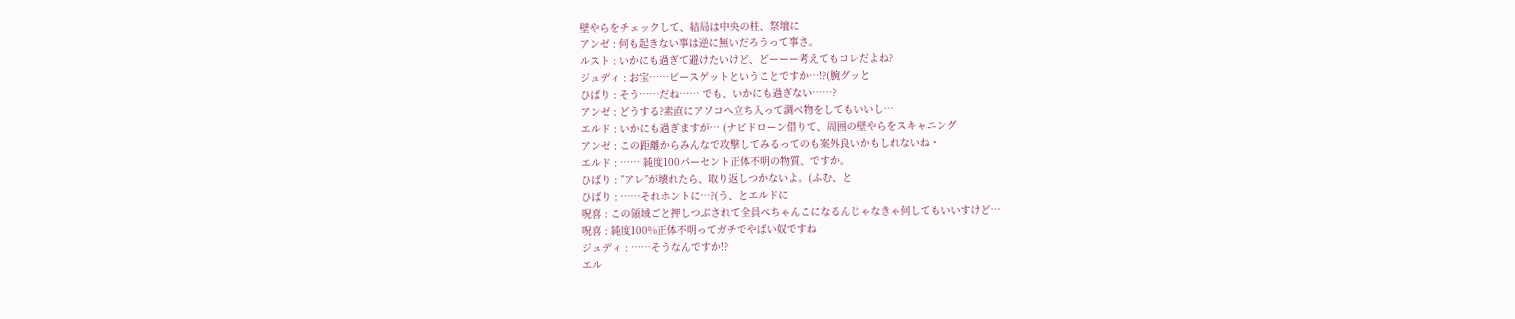壁やらをチェックして、結局は中央の柱、祭壇に
アンゼ : 何も起きない事は逆に無いだろうって事さ。
ルスト : いかにも過ぎて避けたいけど、どーーー考えてもコレだよね?
ジュディ : お宝……ピースゲットということですか…!?(腕グッと
ひばり : そう……だね…… でも、いかにも過ぎない……?
アンゼ : どうする?素直にアソコへ立ち入って調べ物をしてもいいし…
エルド : いかにも過ぎますが… (ナビドローン借りて、周囲の壁やらをスキャニング
アンゼ : この距離からみんなで攻撃してみるってのも案外良いかもしれないね・
エルド : …… 純度100パーセント正体不明の物質、ですか。
ひばり : ”アレ”が壊れたら、取り返しつかないよ。(ふむ、と
ひばり : ……それホントに…?(う、とエルドに
呪喜 : この領域ごと押しつぶされて全員ぺちゃんこになるんじゃなきゃ何してもいいすけど…
呪喜 : 純度100%正体不明ってガチでやばい奴ですね
ジュディ : ……そうなんですか!?
エル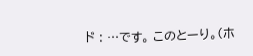ド : …です。 このとーり。(ホ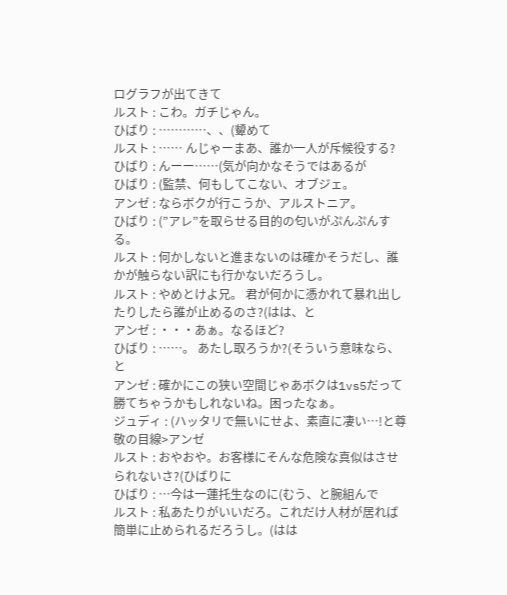ログラフが出てきて
ルスト : こわ。ガチじゃん。
ひばり : …………、、(顰めて
ルスト : …… んじゃーまあ、誰か一人が斥候役する?
ひばり : んーー……(気が向かなそうではあるが
ひばり : (監禁、何もしてこない、オブジェ。
アンゼ : ならボクが行こうか、アルストニア。
ひばり : (”アレ”を取らせる目的の匂いがぷんぷんする。
ルスト : 何かしないと進まないのは確かそうだし、誰かが触らない訳にも行かないだろうし。
ルスト : やめとけよ兄。 君が何かに憑かれて暴れ出したりしたら誰が止めるのさ?(はは、と
アンゼ : ・・・あぁ。なるほど?
ひばり : ……。 あたし取ろうか?(そういう意味なら、と
アンゼ : 確かにこの狭い空間じゃあボクは1vs5だって勝てちゃうかもしれないね。困ったなぁ。
ジュディ : (ハッタリで無いにせよ、素直に凄い…!と尊敬の目線>アンゼ
ルスト : おやおや。お客様にそんな危険な真似はさせられないさ?(ひばりに
ひばり : …今は一蓮托生なのに(むう、と腕組んで
ルスト : 私あたりがいいだろ。これだけ人材が居れば簡単に止められるだろうし。(はは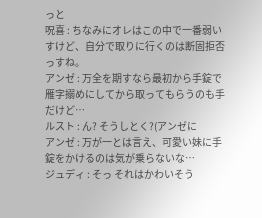っと
呪喜 : ちなみにオレはこの中で一番弱いすけど、自分で取りに行くのは断固拒否っすね。
アンゼ : 万全を期すなら最初から手錠で雁字搦めにしてから取ってもらうのも手だけど…
ルスト : ん? そうしとく?(アンゼに
アンゼ : 万が一とは言え、可愛い妹に手錠をかけるのは気が乗らないな…
ジュディ : そっ それはかわいそう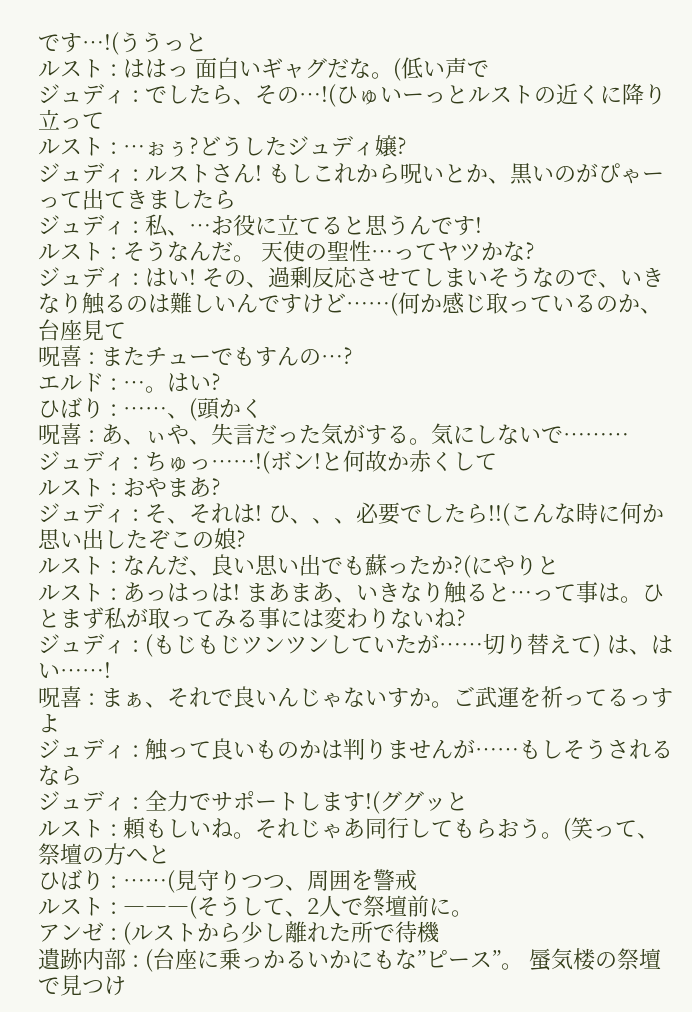です…!(ううっと
ルスト : ははっ 面白いギャグだな。(低い声で
ジュディ : でしたら、その…!(ひゅいーっとルストの近くに降り立って
ルスト : …ぉぅ?どうしたジュディ嬢?
ジュディ : ルストさん! もしこれから呪いとか、黒いのがぴゃーって出てきましたら
ジュディ : 私、…お役に立てると思うんです!
ルスト : そうなんだ。 天使の聖性…ってヤツかな?
ジュディ : はい! その、過剰反応させてしまいそうなので、いきなり触るのは難しいんですけど……(何か感じ取っているのか、台座見て
呪喜 : またチューでもすんの…?
エルド : …。はい?
ひばり : ……、(頭かく
呪喜 : あ、ぃや、失言だった気がする。気にしないで………
ジュディ : ちゅっ……!(ボン!と何故か赤くして
ルスト : おやまあ?
ジュディ : そ、それは! ひ、、、必要でしたら!!(こんな時に何か思い出したぞこの娘?
ルスト : なんだ、良い思い出でも蘇ったか?(にやりと
ルスト : あっはっは! まあまあ、いきなり触ると…って事は。ひとまず私が取ってみる事には変わりないね?
ジュディ : (もじもじツンツンしていたが……切り替えて) は、はい……!
呪喜 : まぁ、それで良いんじゃないすか。ご武運を祈ってるっすよ
ジュディ : 触って良いものかは判りませんが……もしそうされるなら
ジュディ : 全力でサポートします!(ググッと
ルスト : 頼もしいね。それじゃあ同行してもらおう。(笑って、祭壇の方へと
ひばり : ……(見守りつつ、周囲を警戒
ルスト : ―――(そうして、2人で祭壇前に。
アンゼ : (ルストから少し離れた所で待機
遺跡内部 : (台座に乗っかるいかにもな”ピース”。 蜃気楼の祭壇で見つけ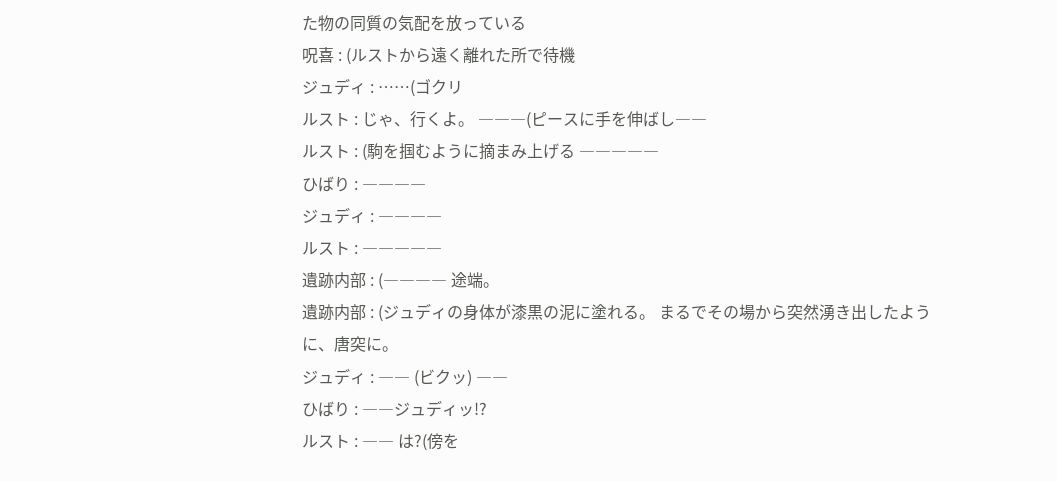た物の同質の気配を放っている
呪喜 : (ルストから遠く離れた所で待機
ジュディ : ……(ゴクリ
ルスト : じゃ、行くよ。 ―――(ピースに手を伸ばし――
ルスト : (駒を掴むように摘まみ上げる ―――――
ひばり : ――――
ジュディ : ――――
ルスト : ―――――
遺跡内部 : (―――― 途端。
遺跡内部 : (ジュディの身体が漆黒の泥に塗れる。 まるでその場から突然湧き出したように、唐突に。
ジュディ : ―― (ビクッ) ――
ひばり : ――ジュディッ!?
ルスト : ―― は?(傍を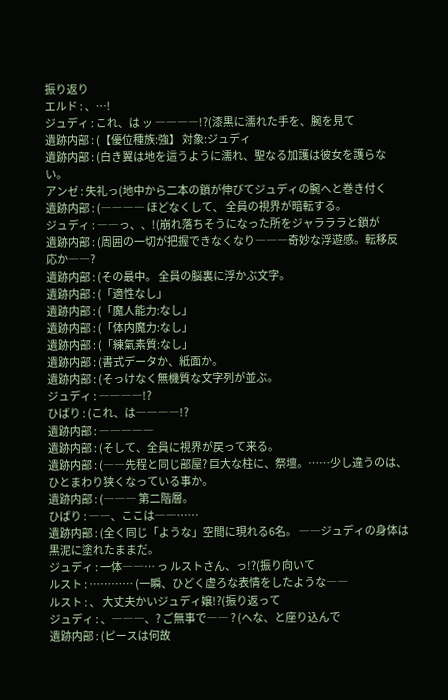振り返り
エルド : 、…!
ジュディ : これ、は ッ ――――!?(漆黒に濡れた手を、腕を見て
遺跡内部 : (【優位種族:強】 対象:ジュディ
遺跡内部 : (白き翼は地を這うように濡れ、聖なる加護は彼女を護らない。
アンゼ : 失礼っ(地中から二本の鎖が伸びてジュディの腕へと巻き付く
遺跡内部 : (―――― ほどなくして、 全員の視界が暗転する。
ジュディ : ――っ、、!(崩れ落ちそうになった所をジャラララと鎖が
遺跡内部 : (周囲の一切が把握できなくなり―――奇妙な浮遊感。転移反応か――?
遺跡内部 : (その最中。 全員の脳裏に浮かぶ文字。
遺跡内部 : (「適性なし」
遺跡内部 : (「魔人能力:なし」
遺跡内部 : (「体内魔力:なし」
遺跡内部 : (「練氣素質:なし」
遺跡内部 : (書式データか、紙面か。
遺跡内部 : (そっけなく無機質な文字列が並ぶ。
ジュディ : ――――!?
ひばり : (これ、は――――!?
遺跡内部 : ―――――
遺跡内部 : (そして、全員に視界が戻って来る。
遺跡内部 : (――先程と同じ部屋? 巨大な柱に、祭壇。……少し違うのは、ひとまわり狭くなっている事か。
遺跡内部 : (――― 第二階層。
ひばり : ――、ここは――……
遺跡内部 : (全く同じ「ような」空間に現れる6名。 ――ジュディの身体は黒泥に塗れたままだ。
ジュディ : 一体――… っ ルストさん、っ!?(振り向いて
ルスト : ………… (一瞬、ひどく虚ろな表情をしたような――
ルスト : 、 大丈夫かいジュディ嬢!?(振り返って
ジュディ : 、―――、? ご無事で―― ? (へな、と座り込んで
遺跡内部 : (ピースは何故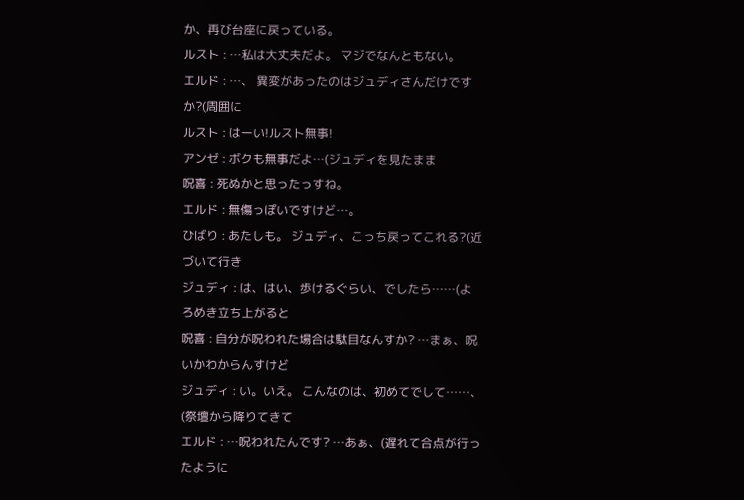か、再び台座に戻っている。
ルスト : …私は大丈夫だよ。 マジでなんともない。
エルド : …、 異変があったのはジュディさんだけですか?(周囲に
ルスト : はーい!ルスト無事!
アンゼ : ボクも無事だよ…(ジュディを見たまま
呪喜 : 死ぬかと思ったっすね。
エルド : 無傷っぽいですけど…。
ひばり : あたしも。 ジュディ、こっち戻ってこれる?(近づいて行き
ジュディ : は、はい、歩けるぐらい、でしたら……(よろめき立ち上がると
呪喜 : 自分が呪われた場合は駄目なんすか? …まぁ、呪いかわからんすけど
ジュディ : い。いえ。 こんなのは、初めてでして……、(祭壇から降りてきて
エルド : …呪われたんです? …あぁ、(遅れて合点が行ったように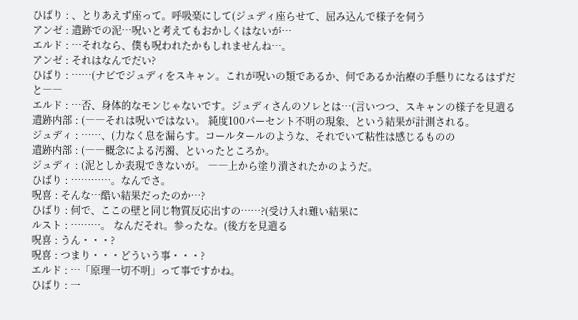ひばり : 、とりあえず座って。呼吸楽にして(ジュディ座らせて、屈み込んで様子を伺う
アンゼ : 遺跡での泥…呪いと考えてもおかしくはないが…
エルド : …それなら、僕も呪われたかもしれませんね…。
アンゼ : それはなんでだい?
ひばり : ……(ナビでジュディをスキャン。これが呪いの類であるか、何であるか治療の手懸りになるはずだと――
エルド : …否、身体的なモンじゃないです。ジュディさんのソレとは…(言いつつ、スキャンの様子を見遣る
遺跡内部 : (――それは呪いではない。 純度100パーセント不明の現象、という結果が計測される。
ジュディ : ……、(力なく息を漏らす。コールタールのような、それでいて粘性は感じるものの
遺跡内部 : (――概念による汚濁、といったところか。
ジュディ : (泥としか表現できないが。 ――上から塗り潰されたかのようだ。
ひばり : …………。なんでさ。
呪喜 : そんな…酷い結果だったのか…?
ひばり : 何で、ここの壁と同じ物質反応出すの……?(受け入れ難い結果に
ルスト : ………。 なんだそれ。参ったな。(後方を見遣る
呪喜 : うん・・・?
呪喜 : つまり・・・どういう事・・・?
エルド : …「原理一切不明」って事ですかね。
ひばり : 一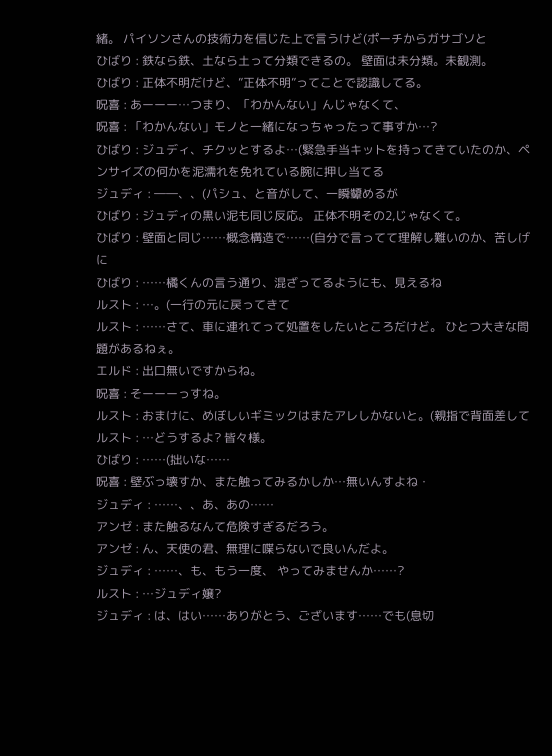緒。 パイソンさんの技術力を信じた上で言うけど(ポーチからガサゴソと
ひばり : 鉄なら鉄、土なら土って分類できるの。 壁面は未分類。未観測。
ひばり : 正体不明だけど、”正体不明”ってことで認識してる。
呪喜 : あーーー…つまり、「わかんない」んじゃなくて、
呪喜 : 「わかんない」モノと一緒になっちゃったって事すか…?
ひばり : ジュディ、チクッとするよ…(緊急手当キットを持ってきていたのか、ペンサイズの何かを泥濡れを免れている腕に押し当てる
ジュディ : ――、、(パシュ、と音がして、一瞬顰めるが
ひばり : ジュディの黒い泥も同じ反応。 正体不明その2,じゃなくて。
ひばり : 壁面と同じ……概念構造で……(自分で言ってて理解し難いのか、苦しげに
ひばり : ……橘くんの言う通り、混ざってるようにも、見えるね
ルスト : …。(一行の元に戻ってきて
ルスト : ……さて、車に連れてって処置をしたいところだけど。 ひとつ大きな問題があるねぇ。
エルド : 出口無いですからね。
呪喜 : そーーーっすね。
ルスト : おまけに、めぼしいギミックはまたアレしかないと。(親指で背面差して
ルスト : …どうするよ? 皆々様。
ひばり : ……(拙いな……
呪喜 : 壁ぶっ壊すか、また触ってみるかしか…無いんすよね・
ジュディ : ……、、あ、あの……
アンゼ : また触るなんて危険すぎるだろう。
アンゼ : ん、天使の君、無理に喋らないで良いんだよ。
ジュディ : ……、も、もう一度、 やってみませんか……?
ルスト : …ジュディ嬢?
ジュディ : は、はい……ありがとう、ございます……でも(息切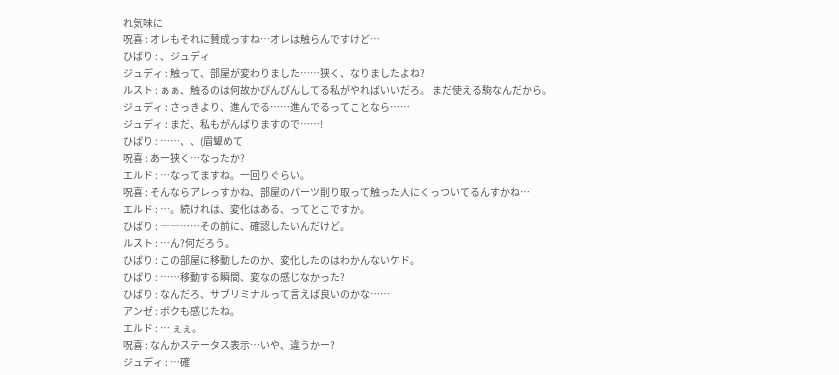れ気味に
呪喜 : オレもそれに賛成っすね…オレは触らんですけど…
ひばり : 、ジュディ
ジュディ : 触って、部屋が変わりました……狭く、なりましたよね?
ルスト : ぁぁ、触るのは何故かぴんぴんしてる私がやればいいだろ。 まだ使える駒なんだから。
ジュディ : さっきより、進んでる……進んでるってことなら……
ジュディ : まだ、私もがんばりますので……!
ひばり : ……、、(眉顰めて
呪喜 : あー狭く…なったか?
エルド : …なってますね。一回りぐらい。
呪喜 : そんならアレっすかね、部屋のパーツ削り取って触った人にくっついてるんすかね…
エルド : …。続けれは、変化はある、ってとこですか。
ひばり : ――……その前に、確認したいんだけど。
ルスト : …ん?何だろう。
ひばり : この部屋に移動したのか、変化したのはわかんないケド。
ひばり : ……移動する瞬間、変なの感じなかった?
ひばり : なんだろ、サブリミナルって言えば良いのかな……
アンゼ : ボクも感じたね。
エルド : … ぇぇ。
呪喜 : なんかステータス表示…いや、違うかー?
ジュディ : …確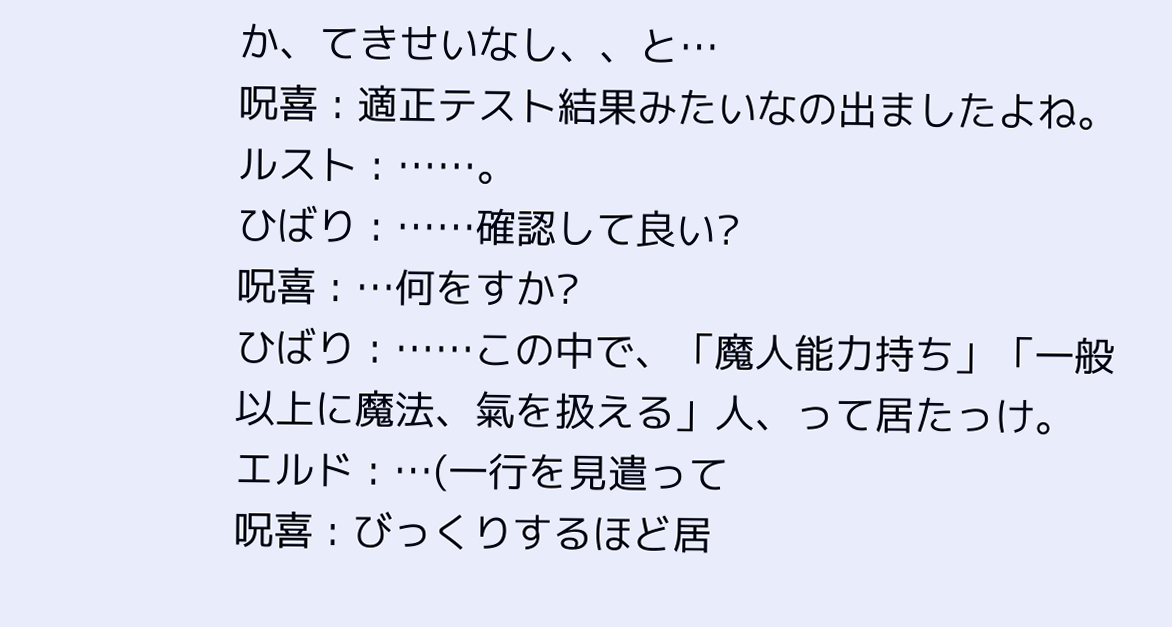か、てきせいなし、、と…
呪喜 : 適正テスト結果みたいなの出ましたよね。
ルスト : ……。
ひばり : ……確認して良い?
呪喜 : …何をすか?
ひばり : ……この中で、「魔人能力持ち」「一般以上に魔法、氣を扱える」人、って居たっけ。
エルド : …(一行を見遣って
呪喜 : びっくりするほど居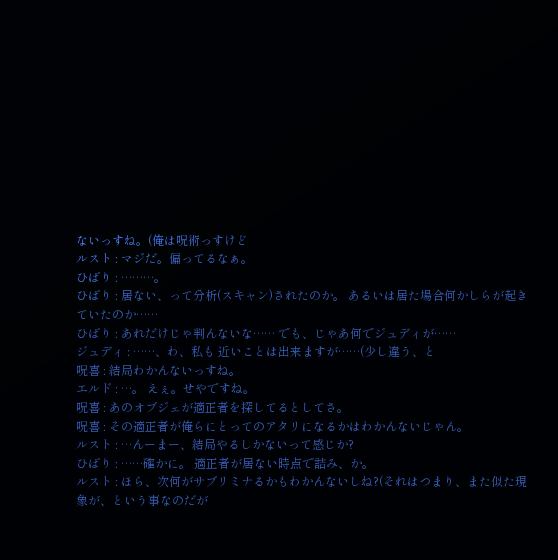ないっすね。(俺は呪術っすけど
ルスト : マジだ。偏ってるなぁ。
ひばり : ………。
ひばり : 居ない、って分析(スキャン)されたのか。 あるいは居た場合何かしらが起きていたのか……
ひばり : あれだけじゃ判んないな…… でも、じゃあ何でジュディが……
ジュディ : ……、わ、私も 近いことは出来ますが……(少し違う、と
呪喜 : 結局わかんないっすね。
エルド : …。 えぇ。せやですね。
呪喜 : あのオブジェが適正者を探してるとしてさ。
呪喜 : その適正者が俺らにとってのアタリになるかはわかんないじゃん。
ルスト : …んーまー、結局やるしかないって感じか?
ひばり : ……確かに。 適正者が居ない時点で詰み、か。
ルスト : ほら、次何がサブリミナるかもわかんないしね?(それはつまり、また似た現象が、という事なのだが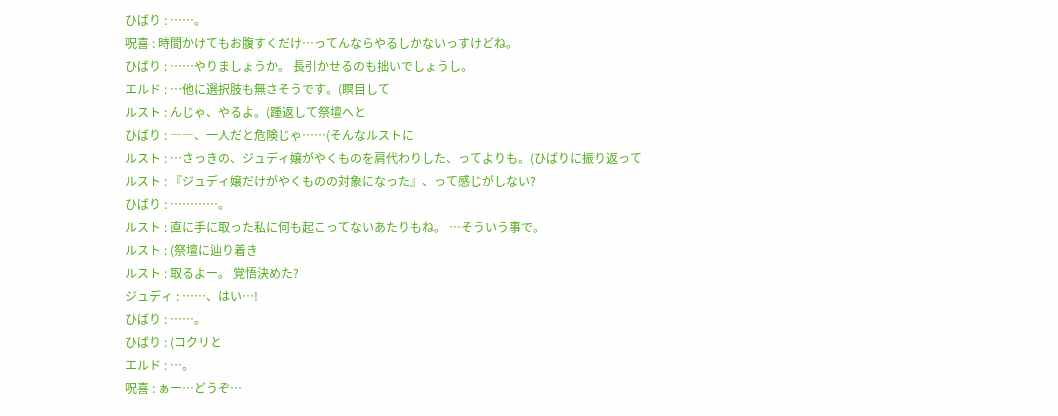ひばり : ……。
呪喜 : 時間かけてもお腹すくだけ…ってんならやるしかないっすけどね。
ひばり : ……やりましょうか。 長引かせるのも拙いでしょうし。
エルド : …他に選択肢も無さそうです。(瞑目して
ルスト : んじゃ、やるよ。(踵返して祭壇へと
ひばり : ――、一人だと危険じゃ……(そんなルストに
ルスト : …さっきの、ジュディ嬢がやくものを肩代わりした、ってよりも。(ひばりに振り返って
ルスト : 『ジュディ嬢だけがやくものの対象になった』、って感じがしない?
ひばり : …………。
ルスト : 直に手に取った私に何も起こってないあたりもね。 …そういう事で。
ルスト : (祭壇に辿り着き
ルスト : 取るよー。 覚悟決めた?
ジュディ : ……、はい…!
ひばり : ……。
ひばり : (コクリと
エルド : …。
呪喜 : ぁー…どうぞ…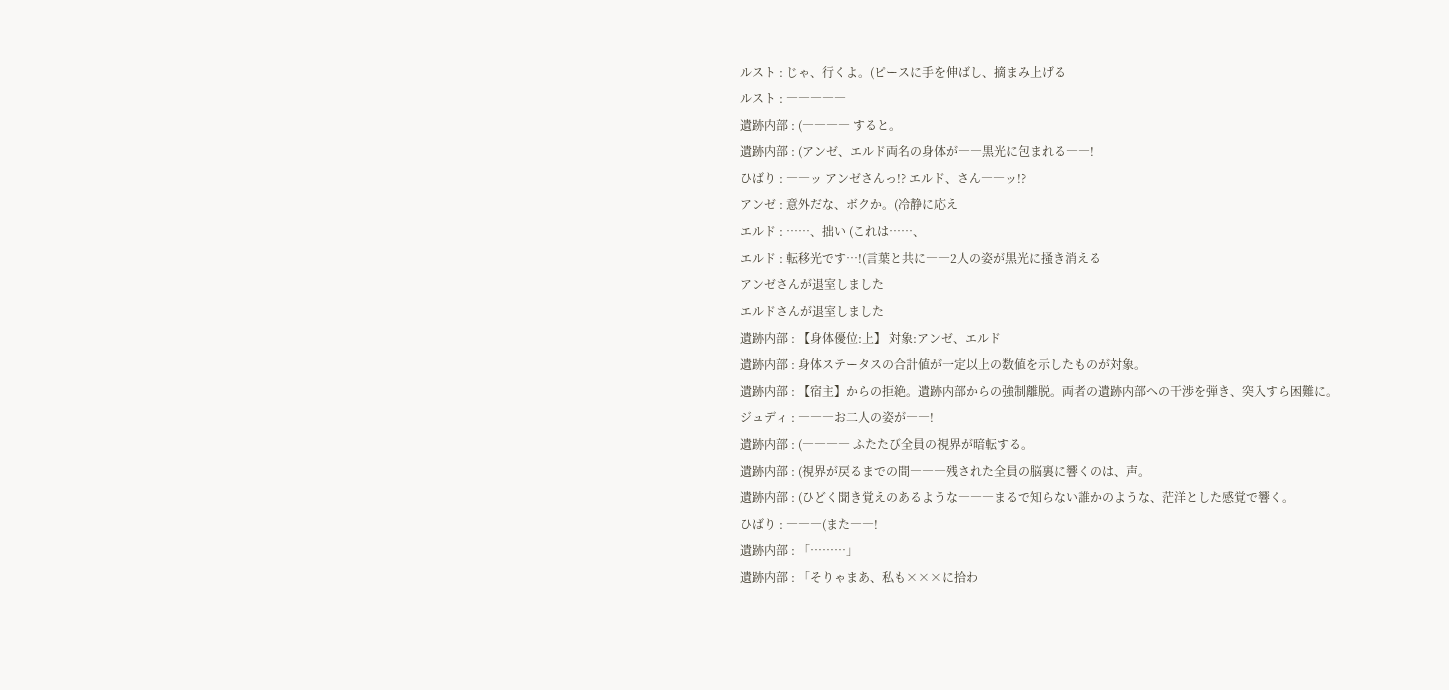ルスト : じゃ、行くよ。(ピースに手を伸ばし、摘まみ上げる
ルスト : ―――――
遺跡内部 : (―――― すると。
遺跡内部 : (アンゼ、エルド両名の身体が――黒光に包まれる――!
ひばり : ――ッ アンゼさんっ!? エルド、さん――ッ!?
アンゼ : 意外だな、ボクか。(冷静に応え
エルド : ……、拙い (これは……、
エルド : 転移光です…!(言葉と共に――2人の姿が黒光に掻き消える
アンゼさんが退室しました
エルドさんが退室しました
遺跡内部 : 【身体優位:上】 対象:アンゼ、エルド
遺跡内部 : 身体ステータスの合計値が一定以上の数値を示したものが対象。
遺跡内部 : 【宿主】からの拒絶。遺跡内部からの強制離脱。両者の遺跡内部への干渉を弾き、突入すら困難に。
ジュディ : ―――お二人の姿が――!
遺跡内部 : (―――― ふたたび全員の視界が暗転する。
遺跡内部 : (視界が戻るまでの間―――残された全員の脳裏に響くのは、声。
遺跡内部 : (ひどく聞き覚えのあるような―――まるで知らない誰かのような、茫洋とした感覚で響く。
ひばり : ―――(また――!
遺跡内部 : 「………」
遺跡内部 : 「そりゃまあ、私も×××に拾わ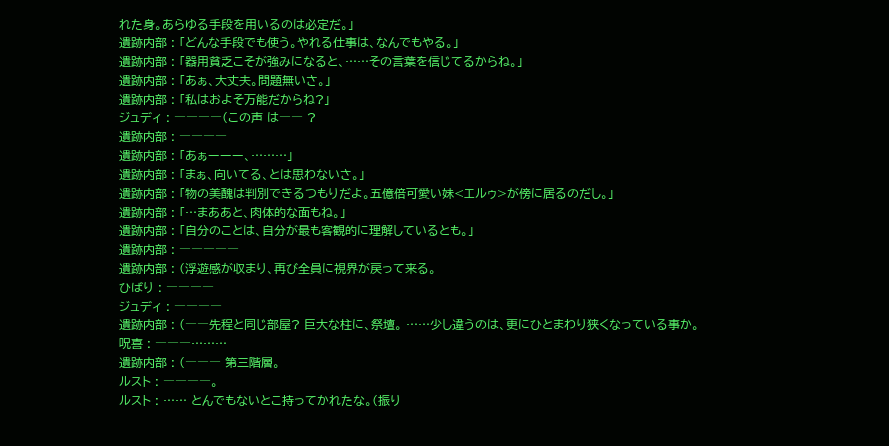れた身。あらゆる手段を用いるのは必定だ。」
遺跡内部 : 「どんな手段でも使う。やれる仕事は、なんでもやる。」
遺跡内部 : 「器用貧乏こそが強みになると、……その言葉を信じてるからね。」
遺跡内部 : 「あぁ、大丈夫。問題無いさ。」
遺跡内部 : 「私はおよそ万能だからね?」
ジュディ : ――――(この声 は―― ?
遺跡内部 : ――――
遺跡内部 : 「あぁーーー、………」
遺跡内部 : 「まぁ、向いてる、とは思わないさ。」
遺跡内部 : 「物の美醜は判別できるつもりだよ。五億倍可愛い妹<エルゥ>が傍に居るのだし。」
遺跡内部 : 「…まああと、肉体的な面もね。」
遺跡内部 : 「自分のことは、自分が最も客観的に理解しているとも。」
遺跡内部 : ―――――
遺跡内部 : (浮遊感が収まり、再び全員に視界が戻って来る。
ひばり : ――――
ジュディ : ――――
遺跡内部 : (――先程と同じ部屋? 巨大な柱に、祭壇。 ……少し違うのは、更にひとまわり狭くなっている事か。
呪喜 : ―――………
遺跡内部 : (――― 第三階層。
ルスト : ――――。
ルスト : …… とんでもないとこ持ってかれたな。(振り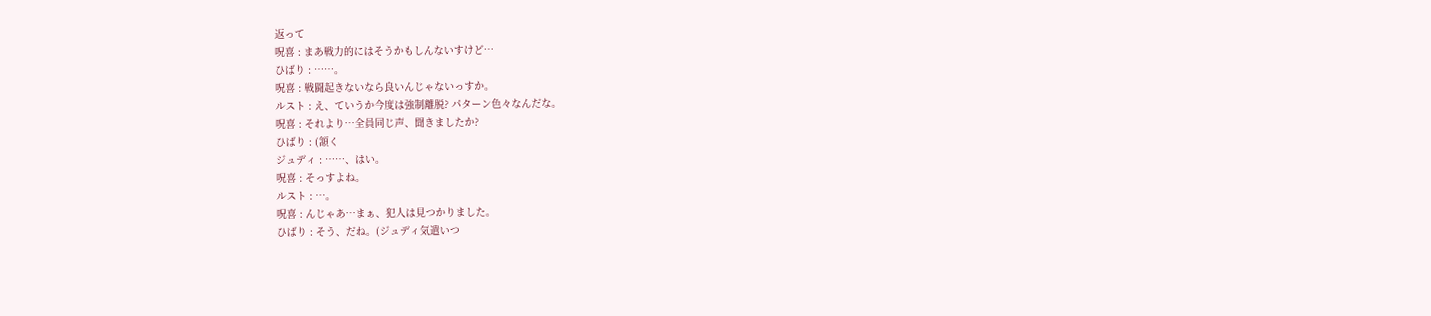返って
呪喜 : まあ戦力的にはそうかもしんないすけど…
ひばり : ……。
呪喜 : 戦闘起きないなら良いんじゃないっすか。
ルスト : え、ていうか今度は強制離脱? パターン色々なんだな。
呪喜 : それより…全員同じ声、聞きましたか?
ひばり : (頷く
ジュディ : ……、はい。
呪喜 : そっすよね。
ルスト : …。
呪喜 : んじゃあ…まぁ、犯人は見つかりました。
ひばり : そう、だね。(ジュディ気遣いつ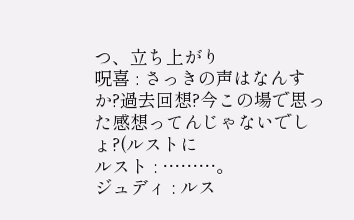つ、立ち上がり
呪喜 : さっきの声はなんすか?過去回想?今この場で思った感想ってんじゃないでしょ?(ルストに
ルスト : ………。
ジュディ : ルス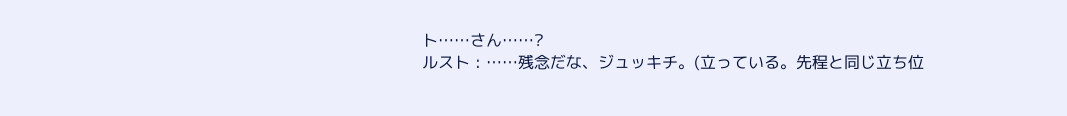ト……さん……?
ルスト : ……残念だな、ジュッキチ。(立っている。先程と同じ立ち位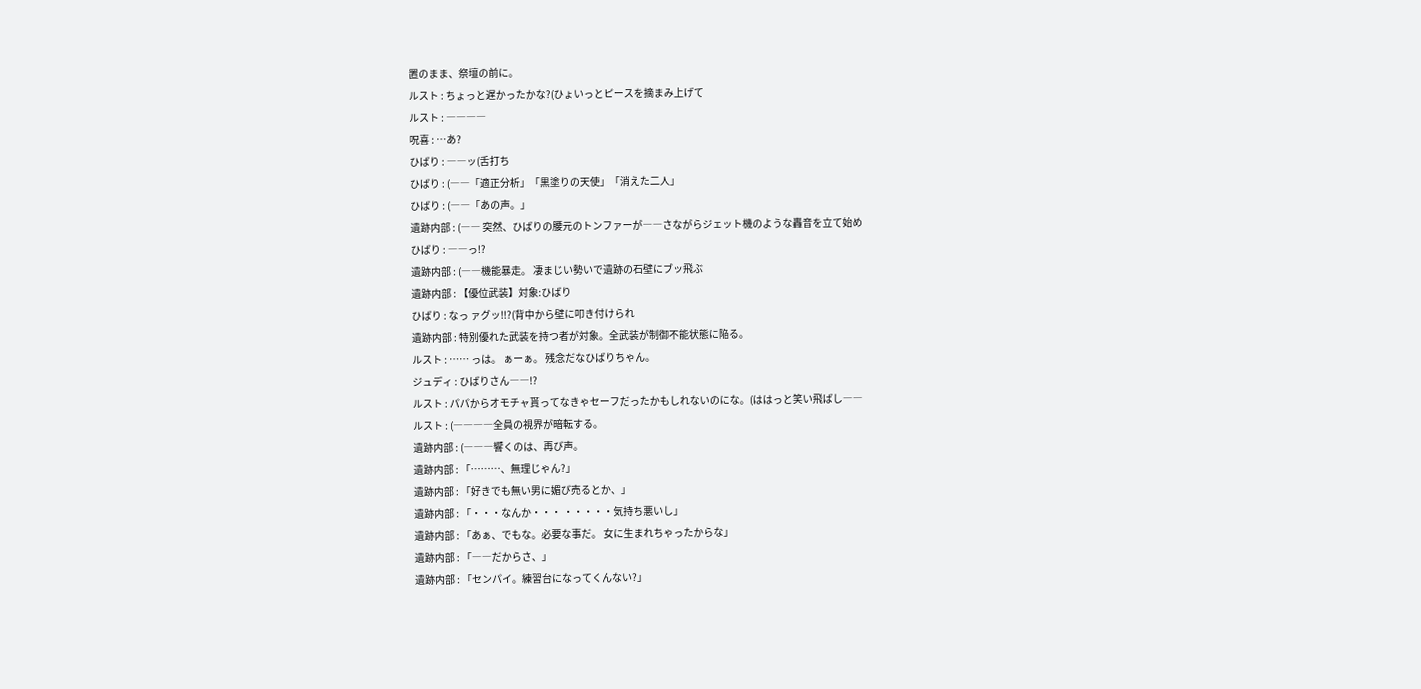置のまま、祭壇の前に。
ルスト : ちょっと遅かったかな?(ひょいっとピースを摘まみ上げて
ルスト : ――――
呪喜 : …あ?
ひばり : ――ッ(舌打ち
ひばり : (――「適正分析」「黒塗りの天使」「消えた二人」
ひばり : (――「あの声。」
遺跡内部 : (―― 突然、ひばりの腰元のトンファーが――さながらジェット機のような轟音を立て始め
ひばり : ――っ!?
遺跡内部 : (――機能暴走。 凄まじい勢いで遺跡の石壁にブッ飛ぶ
遺跡内部 : 【優位武装】対象:ひばり
ひばり : なっ ァグッ!!?(背中から壁に叩き付けられ
遺跡内部 : 特別優れた武装を持つ者が対象。全武装が制御不能状態に陥る。
ルスト : …… っは。 ぁーぁ。 残念だなひばりちゃん。
ジュディ : ひばりさん――!?
ルスト : パパからオモチャ貰ってなきゃセーフだったかもしれないのにな。(ははっと笑い飛ばし――
ルスト : (――――全員の視界が暗転する。
遺跡内部 : (―――響くのは、再び声。
遺跡内部 : 「………、無理じゃん?」
遺跡内部 : 「好きでも無い男に媚び売るとか、」
遺跡内部 : 「・・・なんか・・・ ・・・・・気持ち悪いし」
遺跡内部 : 「あぁ、でもな。必要な事だ。 女に生まれちゃったからな」
遺跡内部 : 「――だからさ、」
遺跡内部 : 「センパイ。練習台になってくんない?」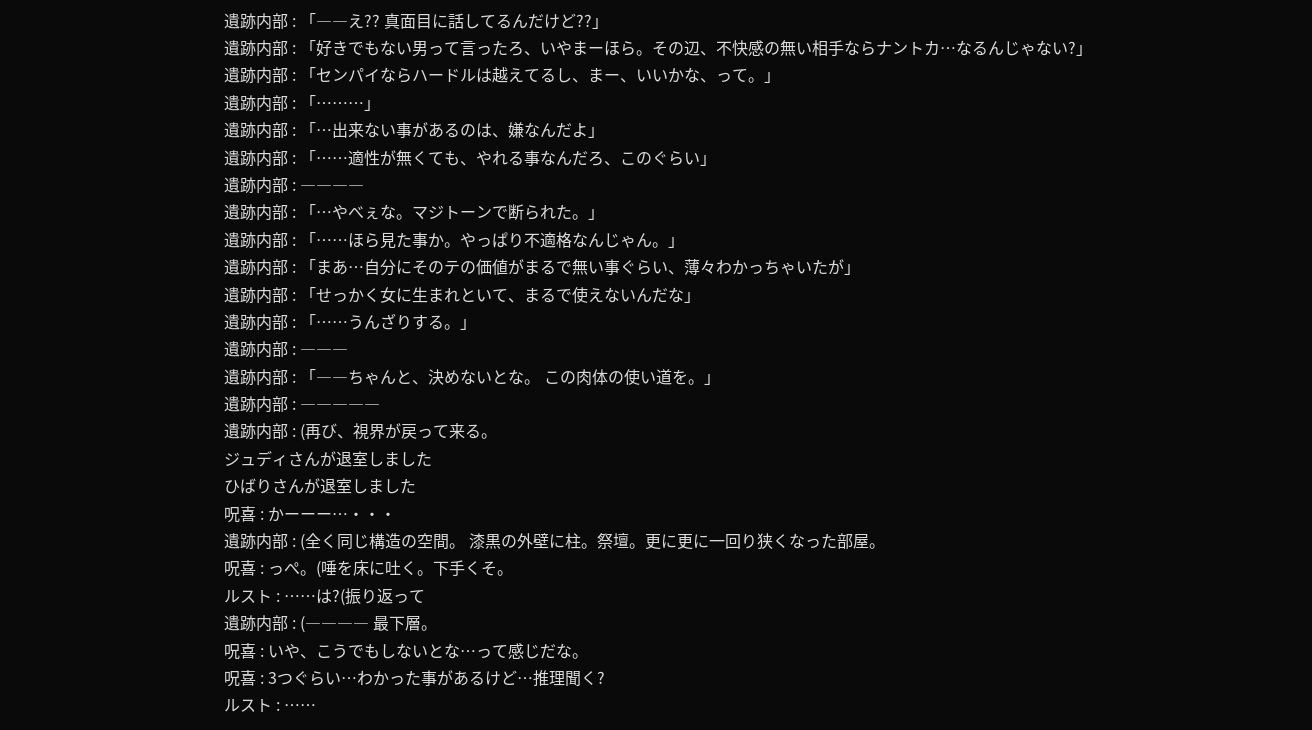遺跡内部 : 「――え?? 真面目に話してるんだけど??」
遺跡内部 : 「好きでもない男って言ったろ、いやまーほら。その辺、不快感の無い相手ならナントカ…なるんじゃない?」
遺跡内部 : 「センパイならハードルは越えてるし、まー、いいかな、って。」
遺跡内部 : 「………」
遺跡内部 : 「…出来ない事があるのは、嫌なんだよ」
遺跡内部 : 「……適性が無くても、やれる事なんだろ、このぐらい」
遺跡内部 : ――――
遺跡内部 : 「…やべぇな。マジトーンで断られた。」
遺跡内部 : 「……ほら見た事か。やっぱり不適格なんじゃん。」
遺跡内部 : 「まあ…自分にそのテの価値がまるで無い事ぐらい、薄々わかっちゃいたが」
遺跡内部 : 「せっかく女に生まれといて、まるで使えないんだな」
遺跡内部 : 「……うんざりする。」
遺跡内部 : ―――
遺跡内部 : 「――ちゃんと、決めないとな。 この肉体の使い道を。」
遺跡内部 : ―――――
遺跡内部 : (再び、視界が戻って来る。
ジュディさんが退室しました
ひばりさんが退室しました
呪喜 : かーーー…・・・
遺跡内部 : (全く同じ構造の空間。 漆黒の外壁に柱。祭壇。更に更に一回り狭くなった部屋。
呪喜 : っぺ。(唾を床に吐く。下手くそ。
ルスト : ……は?(振り返って
遺跡内部 : (―――― 最下層。
呪喜 : いや、こうでもしないとな…って感じだな。
呪喜 : 3つぐらい…わかった事があるけど…推理聞く?
ルスト : ……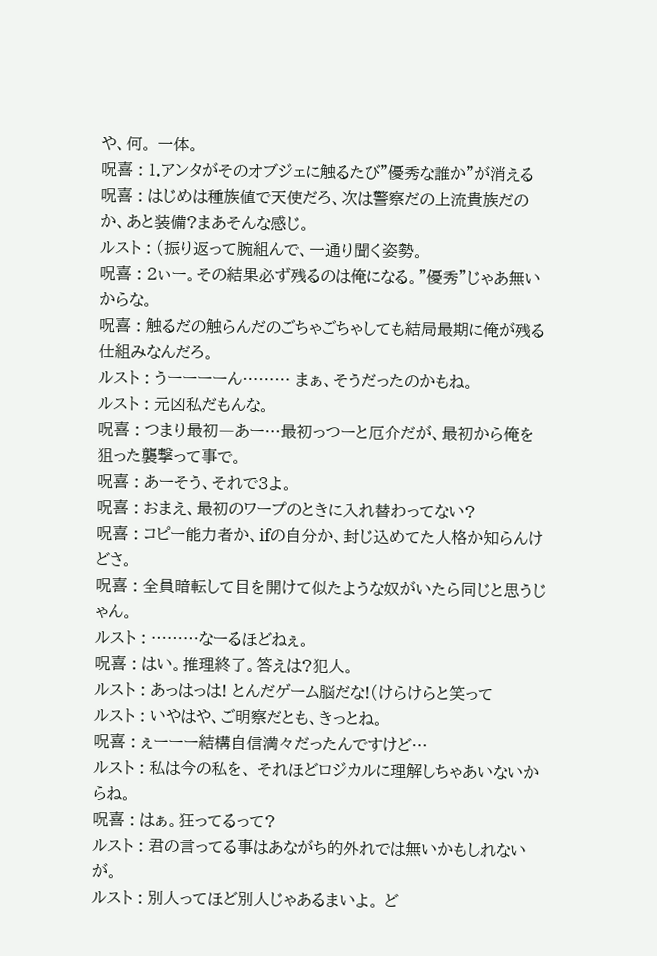や、何。 一体。
呪喜 : 1.アンタがそのオブジェに触るたび"優秀な誰か"が消える
呪喜 : はじめは種族値で天使だろ、次は警察だの上流貴族だのか、あと装備?まあそんな感じ。
ルスト : (振り返って腕組んで、一通り聞く姿勢。
呪喜 : 2ぃー。その結果必ず残るのは俺になる。"優秀"じゃあ無いからな。
呪喜 : 触るだの触らんだのごちゃごちゃしても結局最期に俺が残る仕組みなんだろ。
ルスト : うーーーーん……… まぁ、そうだったのかもね。
ルスト : 元凶私だもんな。
呪喜 : つまり最初―あー…最初っつーと厄介だが、最初から俺を狙った襲撃って事で。
呪喜 : あーそう、それで3よ。
呪喜 : おまえ、最初のワープのときに入れ替わってない?
呪喜 : コピー能力者か、ifの自分か、封じ込めてた人格か知らんけどさ。
呪喜 : 全員暗転して目を開けて似たような奴がいたら同じと思うじゃん。
ルスト : ………なーるほどねぇ。
呪喜 : はい。推理終了。答えは?犯人。
ルスト : あっはっは! とんだゲーム脳だな!(けらけらと笑って
ルスト : いやはや、ご明察だとも、きっとね。
呪喜 : ぇーーー結構自信満々だったんですけど…
ルスト : 私は今の私を、 それほどロジカルに理解しちゃあいないからね。
呪喜 : はぁ。狂ってるって?
ルスト : 君の言ってる事はあながち的外れでは無いかもしれないが。
ルスト : 別人ってほど別人じゃあるまいよ。 ど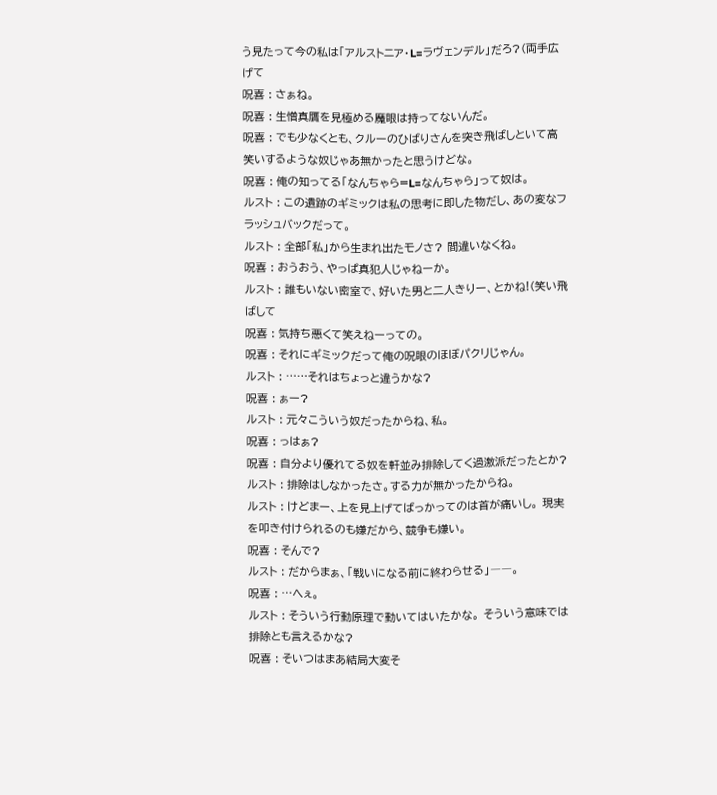う見たって今の私は「アルストニア・L=ラヴェンデル」だろ?(両手広げて
呪喜 : さぁね。
呪喜 : 生憎真贋を見極める魔眼は持ってないんだ。
呪喜 : でも少なくとも、クルーのひばりさんを突き飛ばしといて高笑いするような奴じゃあ無かったと思うけどな。
呪喜 : 俺の知ってる「なんちゃら=L=なんちゃら」って奴は。
ルスト : この遺跡のギミックは私の思考に即した物だし、あの変なフラッシュバックだって。
ルスト : 全部「私」から生まれ出たモノさ? 間違いなくね。
呪喜 : おうおう、やっぱ真犯人じゃねーか。
ルスト : 誰もいない密室で、好いた男と二人きりー、とかね!(笑い飛ばして
呪喜 : 気持ち悪くて笑えねーっての。
呪喜 : それにギミックだって俺の呪眼のほぼパクリじゃん。
ルスト : ……それはちょっと違うかな?
呪喜 : ぁー?
ルスト : 元々こういう奴だったからね、私。
呪喜 : っはぁ?
呪喜 : 自分より優れてる奴を軒並み排除してく過激派だったとか?
ルスト : 排除はしなかったさ。する力が無かったからね。
ルスト : けどまー、上を見上げてばっかってのは首が痛いし。 現実を叩き付けられるのも嫌だから、競争も嫌い。
呪喜 : そんで?
ルスト : だからまぁ、「戦いになる前に終わらせる」――。
呪喜 : …へぇ。
ルスト : そういう行動原理で動いてはいたかな。 そういう意味では排除とも言えるかな?
呪喜 : そいつはまあ結局大変そ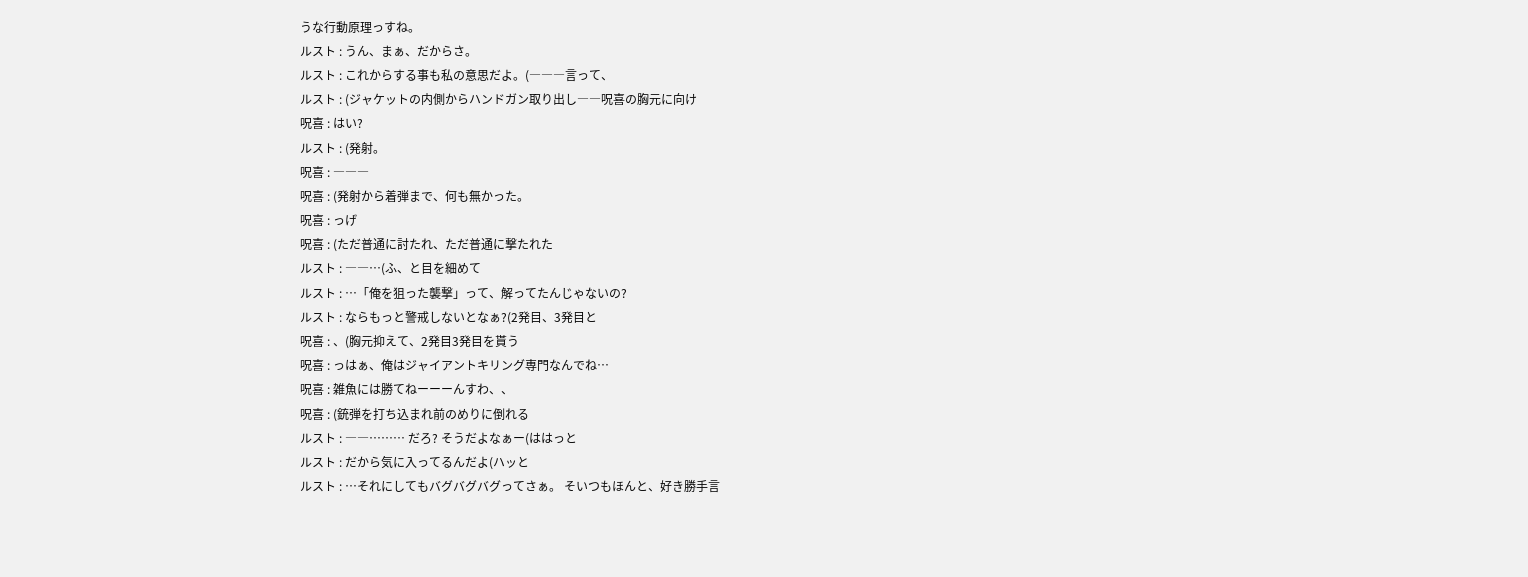うな行動原理っすね。
ルスト : うん、まぁ、だからさ。
ルスト : これからする事も私の意思だよ。(―――言って、
ルスト : (ジャケットの内側からハンドガン取り出し――呪喜の胸元に向け
呪喜 : はい?
ルスト : (発射。
呪喜 : ―――
呪喜 : (発射から着弾まで、何も無かった。
呪喜 : っげ
呪喜 : (ただ普通に討たれ、ただ普通に撃たれた
ルスト : ――…(ふ、と目を細めて
ルスト : …「俺を狙った襲撃」って、解ってたんじゃないの?
ルスト : ならもっと警戒しないとなぁ?(2発目、3発目と
呪喜 : 、(胸元抑えて、2発目3発目を貰う
呪喜 : っはぁ、俺はジャイアントキリング専門なんでね…
呪喜 : 雑魚には勝てねーーーんすわ、、
呪喜 : (銃弾を打ち込まれ前のめりに倒れる
ルスト : ――……… だろ? そうだよなぁー(ははっと
ルスト : だから気に入ってるんだよ(ハッと
ルスト : …それにしてもバグバグバグってさぁ。 そいつもほんと、好き勝手言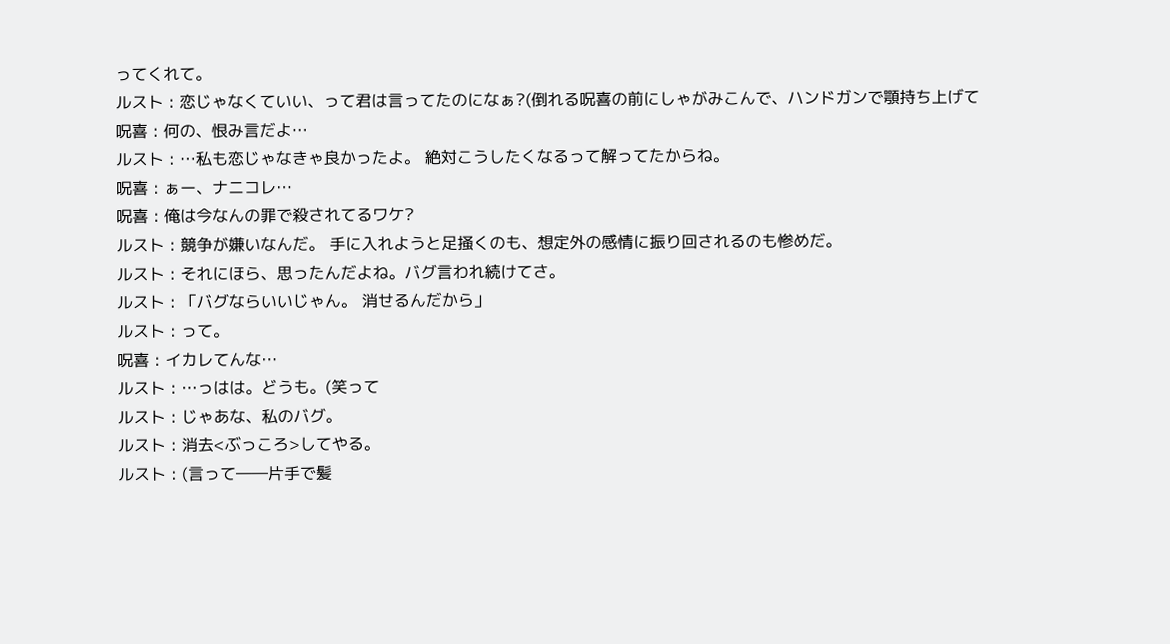ってくれて。
ルスト : 恋じゃなくていい、って君は言ってたのになぁ?(倒れる呪喜の前にしゃがみこんで、ハンドガンで顎持ち上げて
呪喜 : 何の、恨み言だよ…
ルスト : …私も恋じゃなきゃ良かったよ。 絶対こうしたくなるって解ってたからね。
呪喜 : ぁー、ナニコレ…
呪喜 : 俺は今なんの罪で殺されてるワケ?
ルスト : 競争が嫌いなんだ。 手に入れようと足掻くのも、想定外の感情に振り回されるのも惨めだ。
ルスト : それにほら、思ったんだよね。バグ言われ続けてさ。
ルスト : 「バグならいいじゃん。 消せるんだから」
ルスト : って。
呪喜 : イカレてんな…
ルスト : …っはは。どうも。(笑って
ルスト : じゃあな、私のバグ。
ルスト : 消去<ぶっころ>してやる。
ルスト : (言って――片手で髪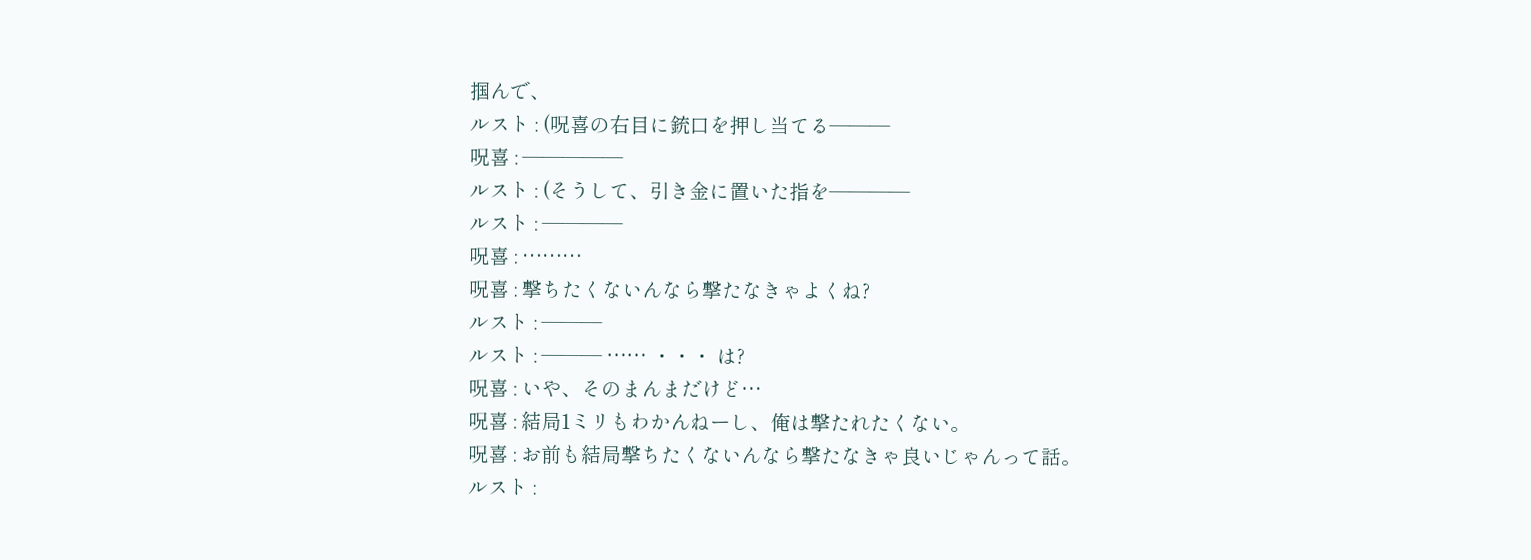掴んで、
ルスト : (呪喜の右目に銃口を押し当てる―――
呪喜 : ―――――
ルスト : (そうして、引き金に置いた指を――――
ルスト : ――――
呪喜 : ………
呪喜 : 撃ちたくないんなら撃たなきゃよくね?
ルスト : ―――
ルスト : ――― …… ・・・ は?
呪喜 : いや、そのまんまだけど…
呪喜 : 結局1ミリもわかんねーし、俺は撃たれたくない。
呪喜 : お前も結局撃ちたくないんなら撃たなきゃ良いじゃんって話。
ルスト :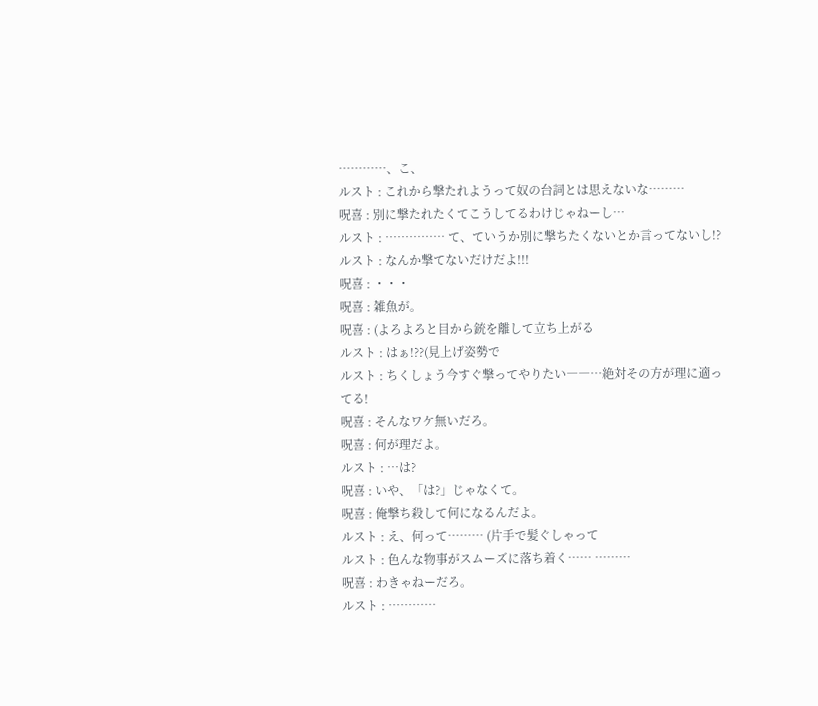…………、こ、
ルスト : これから撃たれようって奴の台詞とは思えないな………
呪喜 : 別に撃たれたくてこうしてるわけじゃねーし…
ルスト : …………… て、ていうか別に撃ちたくないとか言ってないし!?
ルスト : なんか撃てないだけだよ!!!
呪喜 : ・・・
呪喜 : 雑魚が。
呪喜 : (よろよろと目から銃を離して立ち上がる
ルスト : はぁ!??(見上げ姿勢で
ルスト : ちくしょう今すぐ撃ってやりたい――…絶対その方が理に適ってる!
呪喜 : そんなワケ無いだろ。
呪喜 : 何が理だよ。
ルスト : …は?
呪喜 : いや、「は?」じゃなくて。
呪喜 : 俺撃ち殺して何になるんだよ。
ルスト : え、何って……… (片手で髪ぐしゃって
ルスト : 色んな物事がスムーズに落ち着く…… ………
呪喜 : わきゃねーだろ。
ルスト : …………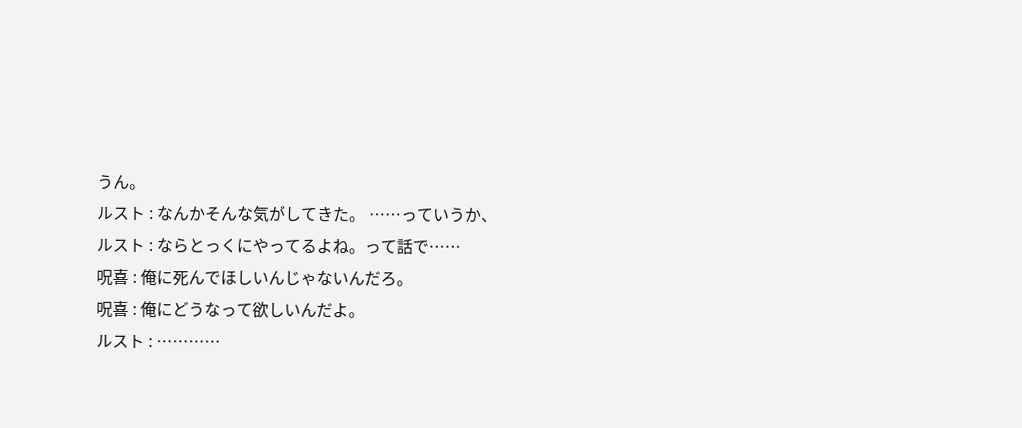うん。
ルスト : なんかそんな気がしてきた。 ……っていうか、
ルスト : ならとっくにやってるよね。って話で……
呪喜 : 俺に死んでほしいんじゃないんだろ。
呪喜 : 俺にどうなって欲しいんだよ。
ルスト : …………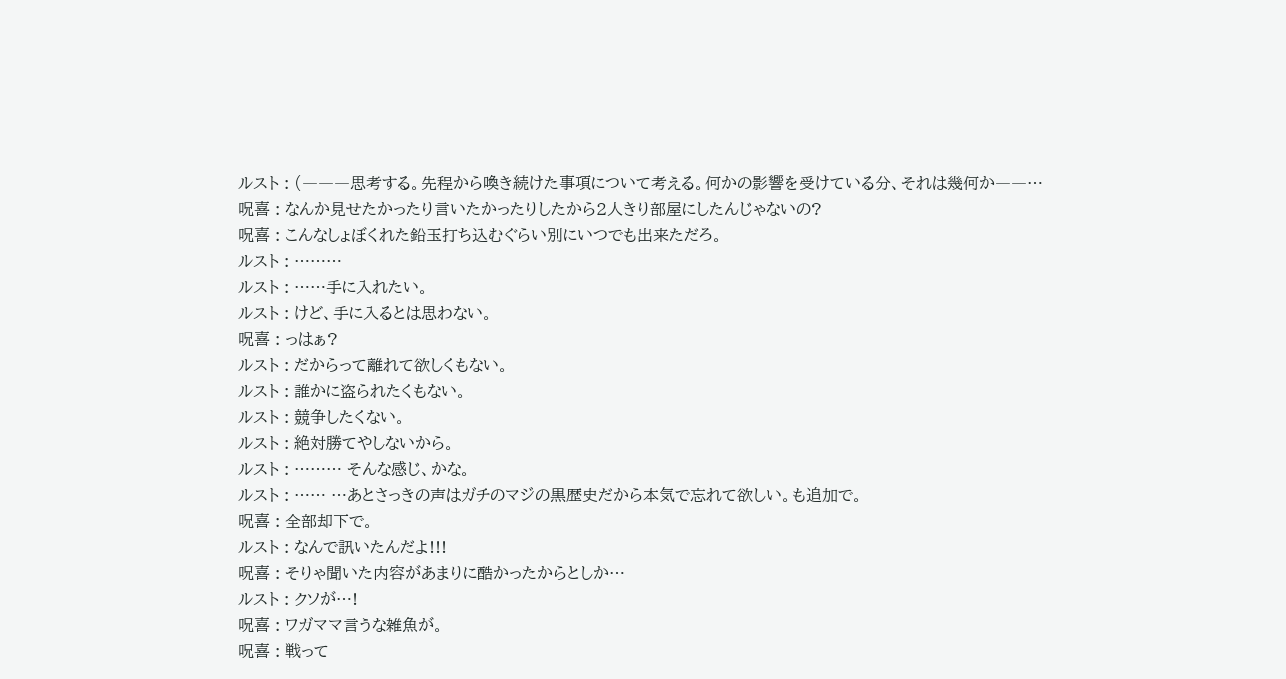ルスト : (―――思考する。先程から喚き続けた事項について考える。何かの影響を受けている分、それは幾何か――…
呪喜 : なんか見せたかったり言いたかったりしたから2人きり部屋にしたんじゃないの?
呪喜 : こんなしょぼくれた鉛玉打ち込むぐらい別にいつでも出来ただろ。
ルスト : ………
ルスト : ……手に入れたい。
ルスト : けど、手に入るとは思わない。
呪喜 : っはぁ?
ルスト : だからって離れて欲しくもない。
ルスト : 誰かに盗られたくもない。
ルスト : 競争したくない。
ルスト : 絶対勝てやしないから。
ルスト : ……… そんな感じ、かな。
ルスト : …… …あとさっきの声はガチのマジの黒歴史だから本気で忘れて欲しい。も追加で。
呪喜 : 全部却下で。
ルスト : なんで訊いたんだよ!!!
呪喜 : そりゃ聞いた内容があまりに酷かったからとしか…
ルスト : クソが…!
呪喜 : ワガママ言うな雑魚が。
呪喜 : 戦って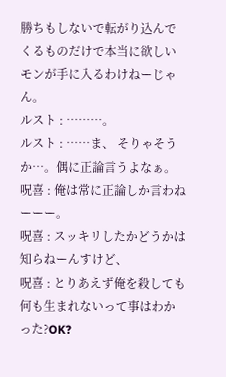勝ちもしないで転がり込んでくるものだけで本当に欲しいモンが手に入るわけねーじゃん。
ルスト : ………。
ルスト : ……ま、 そりゃそうか…。偶に正論言うよなぁ。
呪喜 : 俺は常に正論しか言わねーーー。
呪喜 : スッキリしたかどうかは知らねーんすけど、
呪喜 : とりあえず俺を殺しても何も生まれないって事はわかった?OK?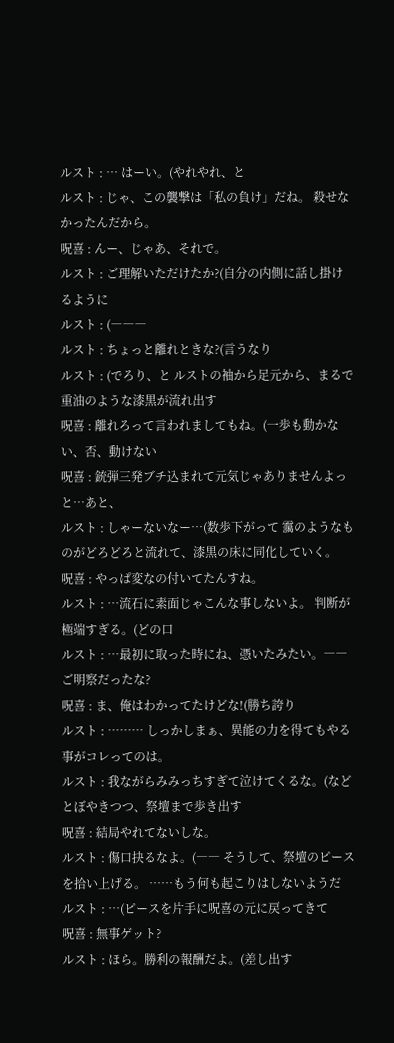ルスト : … はーい。(やれやれ、と
ルスト : じゃ、この襲撃は「私の負け」だね。 殺せなかったんだから。
呪喜 : んー、じゃあ、それで。
ルスト : ご理解いただけたか?(自分の内側に話し掛けるように
ルスト : (―――
ルスト : ちょっと離れときな?(言うなり
ルスト : (でろり、と ルストの袖から足元から、まるで重油のような漆黒が流れ出す
呪喜 : 離れろって言われましてもね。(一歩も動かない、否、動けない
呪喜 : 銃弾三発ブチ込まれて元気じゃありませんよっと…あと、
ルスト : しゃーないなー…(数歩下がって 靄のようなものがどろどろと流れて、漆黒の床に同化していく。
呪喜 : やっぱ変なの付いてたんすね。
ルスト : …流石に素面じゃこんな事しないよ。 判断が極端すぎる。(どの口
ルスト : …最初に取った時にね、憑いたみたい。――ご明察だったな?
呪喜 : ま、俺はわかってたけどな!(勝ち誇り
ルスト : ……… しっかしまぁ、異能の力を得てもやる事がコレってのは。
ルスト : 我ながらみみっちすぎて泣けてくるな。(などとぼやきつつ、祭壇まで歩き出す
呪喜 : 結局やれてないしな。
ルスト : 傷口抉るなよ。(―― そうして、祭壇のピースを拾い上げる。 ……もう何も起こりはしないようだ
ルスト : …(ピースを片手に呪喜の元に戻ってきて
呪喜 : 無事ゲット?
ルスト : ほら。勝利の報酬だよ。(差し出す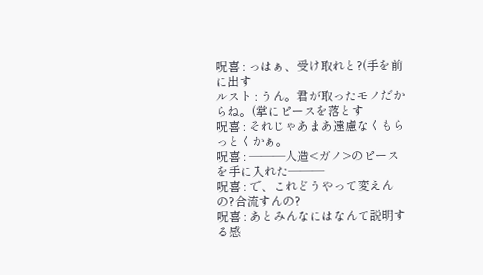呪喜 : っはぁ、受け取れと?(手を前に出す
ルスト : うん。君が取ったモノだからね。(掌にピースを落とす
呪喜 : それじゃあまあ遠慮なくもらっとくかぁ。
呪喜 : ―――人造<ガノ>のピースを手に入れた―――
呪喜 : で、これどうやって変えんの?合流すんの?
呪喜 : あとみんなにはなんて説明する感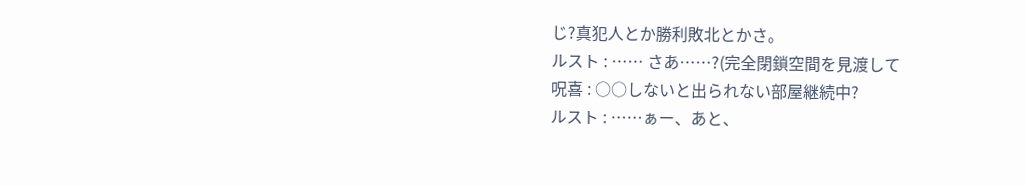じ?真犯人とか勝利敗北とかさ。
ルスト : …… さあ……?(完全閉鎖空間を見渡して
呪喜 : ○○しないと出られない部屋継続中?
ルスト : ……ぁー、あと、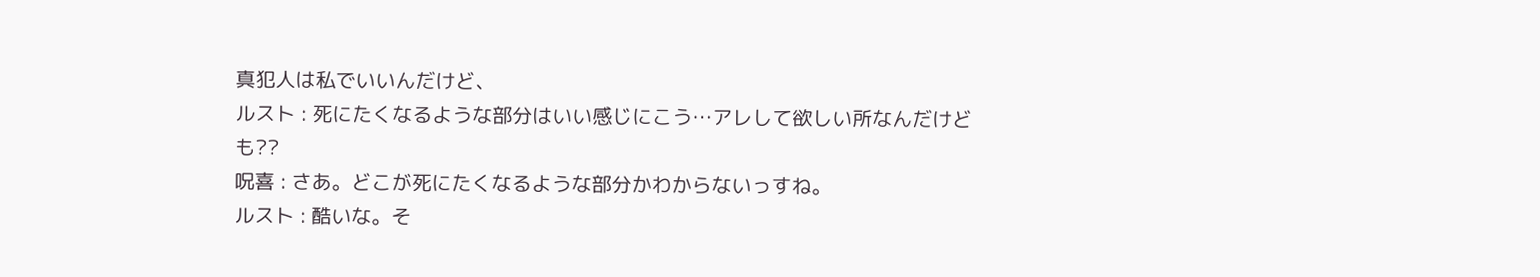真犯人は私でいいんだけど、
ルスト : 死にたくなるような部分はいい感じにこう…アレして欲しい所なんだけども??
呪喜 : さあ。どこが死にたくなるような部分かわからないっすね。
ルスト : 酷いな。そ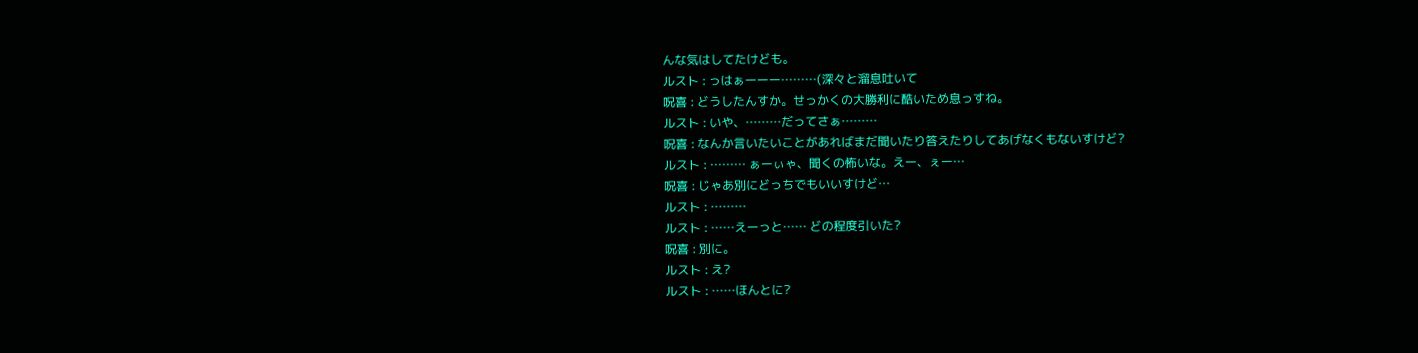んな気はしてたけども。
ルスト : っはぁーーー………(深々と溜息吐いて
呪喜 : どうしたんすか。せっかくの大勝利に酷いため息っすね。
ルスト : いや、………だってさぁ………
呪喜 : なんか言いたいことがあればまだ聞いたり答えたりしてあげなくもないすけど?
ルスト : ……… ぁーぃゃ、聞くの怖いな。えー、ぇー…
呪喜 : じゃあ別にどっちでもいいすけど…
ルスト : ………
ルスト : ……えーっと…… どの程度引いた?
呪喜 : 別に。
ルスト : え?
ルスト : ……ほんとに?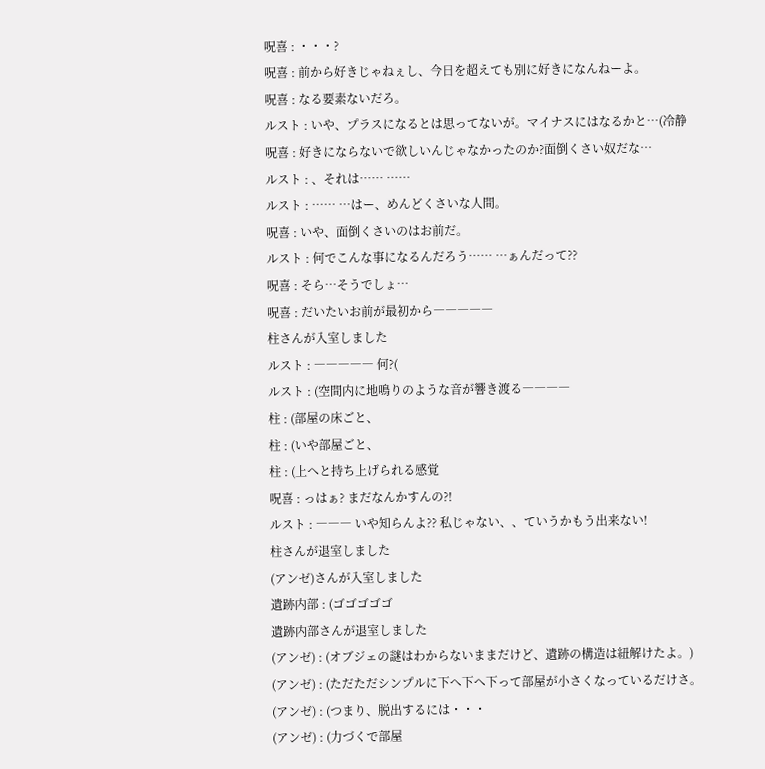呪喜 : ・・・?
呪喜 : 前から好きじゃねぇし、今日を超えても別に好きになんねーよ。
呪喜 : なる要素ないだろ。
ルスト : いや、プラスになるとは思ってないが。マイナスにはなるかと…(冷静
呪喜 : 好きにならないで欲しいんじゃなかったのか?面倒くさい奴だな…
ルスト : 、それは…… ……
ルスト : …… …はー、めんどくさいな人間。
呪喜 : いや、面倒くさいのはお前だ。
ルスト : 何でこんな事になるんだろう…… …ぁんだって??
呪喜 : そら…そうでしょ…
呪喜 : だいたいお前が最初から―――――
柱さんが入室しました
ルスト : ――――― 何?(
ルスト : (空間内に地鳴りのような音が響き渡る――――
柱 : (部屋の床ごと、
柱 : (いや部屋ごと、
柱 : (上へと持ち上げられる感覚
呪喜 : っはぁ? まだなんかすんの?!
ルスト : ――― いや知らんよ?? 私じゃない、、ていうかもう出来ない!
柱さんが退室しました
(アンゼ)さんが入室しました
遺跡内部 : (ゴゴゴゴゴ
遺跡内部さんが退室しました
(アンゼ) : (オブジェの謎はわからないままだけど、遺跡の構造は紐解けたよ。)
(アンゼ) : (ただただシンプルに下へ下へ下って部屋が小さくなっているだけさ。
(アンゼ) : (つまり、脱出するには・・・
(アンゼ) : (力づくで部屋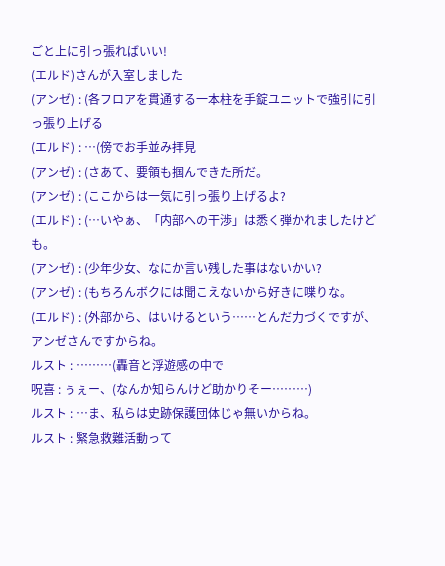ごと上に引っ張ればいい!
(エルド)さんが入室しました
(アンゼ) : (各フロアを貫通する一本柱を手錠ユニットで強引に引っ張り上げる
(エルド) : …(傍でお手並み拝見
(アンゼ) : (さあて、要領も掴んできた所だ。
(アンゼ) : (ここからは一気に引っ張り上げるよ?
(エルド) : (…いやぁ、「内部への干渉」は悉く弾かれましたけども。
(アンゼ) : (少年少女、なにか言い残した事はないかい?
(アンゼ) : (もちろんボクには聞こえないから好きに喋りな。
(エルド) : (外部から、はいけるという……とんだ力づくですが、アンゼさんですからね。
ルスト : ………(轟音と浮遊感の中で
呪喜 : ぅぇー、(なんか知らんけど助かりそー………)
ルスト : …ま、私らは史跡保護団体じゃ無いからね。
ルスト : 緊急救難活動って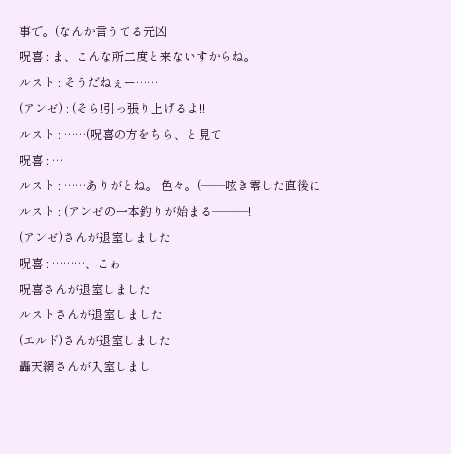事で。(なんか言うてる元凶
呪喜 : ま、こんな所二度と来ないすからね。
ルスト : そうだねぇー……
(アンゼ) : (そら!引っ張り上げるよ!!
ルスト : ……(呪喜の方をちら、と見て
呪喜 : …
ルスト : ……ありがとね。 色々。(――呟き零した直後に
ルスト : (アンゼの一本釣りが始まる―――!
(アンゼ)さんが退室しました
呪喜 : ………、こゎ
呪喜さんが退室しました
ルストさんが退室しました
(エルド)さんが退室しました
轟天網さんが入室しまし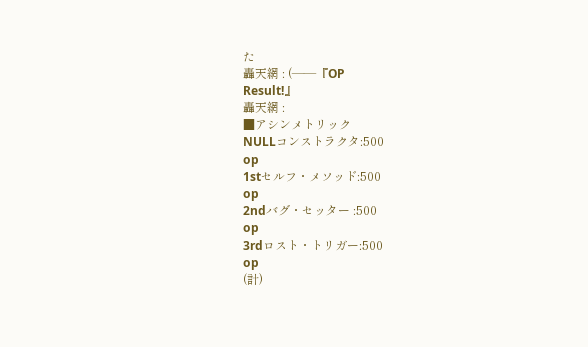た
轟天網 : (――『OP
Result!』
轟天網 :
■アシンメトリック
NULLコンストラクタ:500
op
1stセルフ・メソッド:500
op
2ndバグ・セッター :500
op
3rdロスト・トリガー:500
op
(計)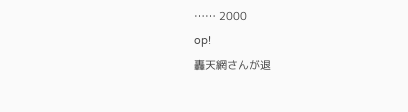…… 2000
op!
轟天網さんが退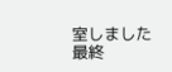室しました
最終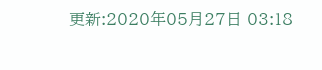更新:2020年05月27日 03:18